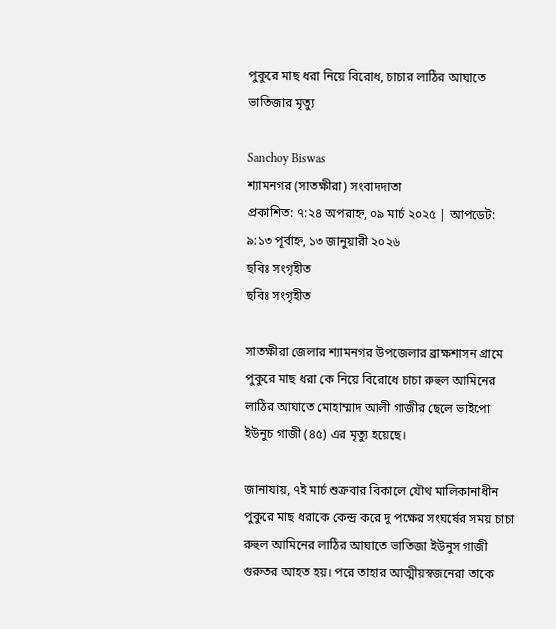পুকুরে মাছ ধরা নিয়ে বিরোধ, চাচার লাঠির আঘাতে ভাতিজার মৃত্যু

Sanchoy Biswas
শ্যামনগর (সাতক্ষীরা) সংবাদদাতা
প্রকাশিত: ৭:২৪ অপরাহ্ন, ০৯ মার্চ ২০২৫ | আপডেট: ৯:১৩ পূর্বাহ্ন, ১৩ জানুয়ারী ২০২৬
ছবিঃ সংগৃহীত
ছবিঃ সংগৃহীত

সাতক্ষীরা জেলার শ্যামনগর উপজেলার ব্রাক্ষশাসন গ্রামে পুকুরে মাছ ধরা কে নিয়ে বিরোধে চাচা রুহুল আমিনের লাঠির আঘাতে মোহাম্মাদ আলী গাজীর ছেলে ভাইপো ইউনুচ গাজী (৪৫) এর মৃত্যু হয়েছে।

জানাযায়, ৭ই মার্চ শুক্রবার বিকালে যৌথ মালিকানাধীন পুকুরে মাছ ধরাকে কেন্দ্র করে দু পক্ষের সংঘর্ষের সময় চাচা রুহুল আমিনের লাঠির আঘাতে ভাতিজা ইউনুস গাজী গুরুতর আহত হয়। পরে তাহার আত্মীয়স্বজনেরা তাকে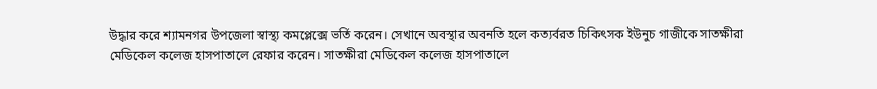উদ্ধার করে শ্যামনগর উপজেলা স্বাস্থ্য কমপ্লেক্সে ভর্তি করেন। সেখানে অবস্থার অবনতি হলে কত্যর্বরত চিকিৎসক ইউনুচ গাজীকে সাতক্ষীরা মেডিকেল কলেজ হাসপাতালে রেফার করেন। সাতক্ষীরা মেডিকেল কলেজ হাসপাতালে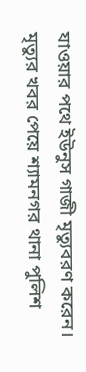যাওয়ার পথে ইউনুস গাজী মৃত্যুবরণ করেন। মৃত্যুর খবর পেয়ে শ্যামনগর থানা পুলিশ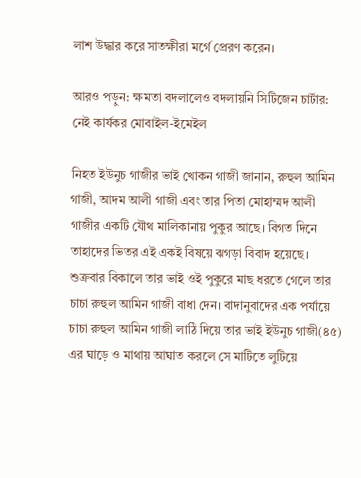লাশ উদ্ধার করে সাতক্ষীরা মর্গে প্রেরণ করেন।

আরও পড়ুন: ক্ষমতা বদলালেও বদলায়নি সিটিজেন চার্টার: নেই কার্যকর মোবাইল-ইমেইল

নিহত ইউনুচ গাজীর ভাই খোকন গাজী জানান, রুহুল আমিন গাজী, আদম আলী গাজী এবং তার পিতা মোহাম্মদ আলী গাজীর একটি যৌথ মালিকানায় পুকুর আছে। বিগত দিনে তাহাদের ভিতর এই একই বিষয়ে ঝগড়া বিবাদ হয়েছে। শুক্রবার বিকালে তার ভাই ওই পুকুরে মাছ ধরতে গেলে তার চাচা রুহুল আমিন গাজী বাধা দেন। বাদানুবাদের এক পর্যায়ে চাচা রুহুল আমিন গাজী লাঠি দিয়ে তার ভাই ইউনুচ গাজী(৪৫) এর ঘাড়ে ও মাথায় আঘাত করলে সে মাটিতে লুটিয়ে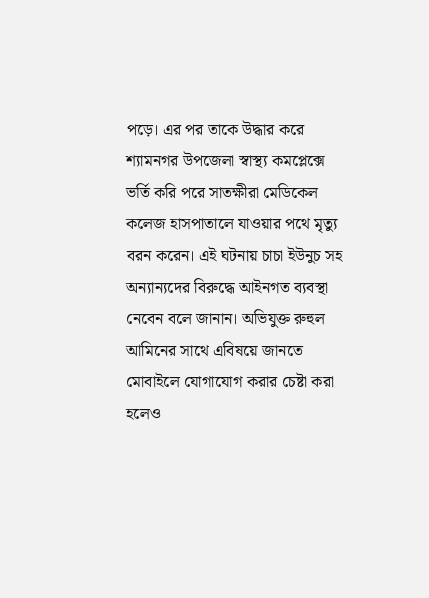পড়ে। এর পর তাকে উদ্ধার করে শ্যামনগর উপজেলা স্বাস্থ্য কমপ্লেক্সে ভর্তি করি পরে সাতক্ষীরা মেডিকেল কলেজ হাসপাতালে যাওয়ার পথে মৃত্যু বরন করেন। এই ঘটনায় চাচা ইউনুচ সহ অন্যান্যদের বিরুদ্ধে আইনগত ব্যবস্থা নেবেন বলে জানান। অভিযুক্ত রুহুল আমিনের সাথে এবিষয়ে জানতে মোবাইলে যোগাযোগ করার চেষ্টা করা হলেও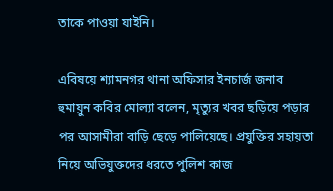তাকে পাওয়া যাইনি।

এবিষয়ে শ্যামনগর থানা অফিসার ইনচার্জ জনাব হুমায়ুন কবির মোল্যা বলেন, মৃত্যুর খবর ছড়িয়ে পড়ার পর আসামীরা বাড়ি ছেড়ে পালিয়েছে। প্রযুক্তির সহায়তা নিয়ে অভিযুক্তদের ধরতে পুলিশ কাজ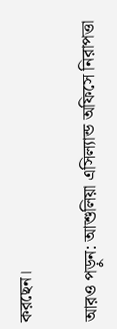করছেন।

আরও পড়ুন: আশুলিয়া এসিল্যান্ড অফিসে নিরাপত্তা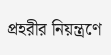প্রহরীর নিয়ন্ত্রণে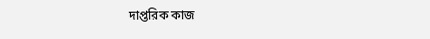দাপ্তরিক কাজ